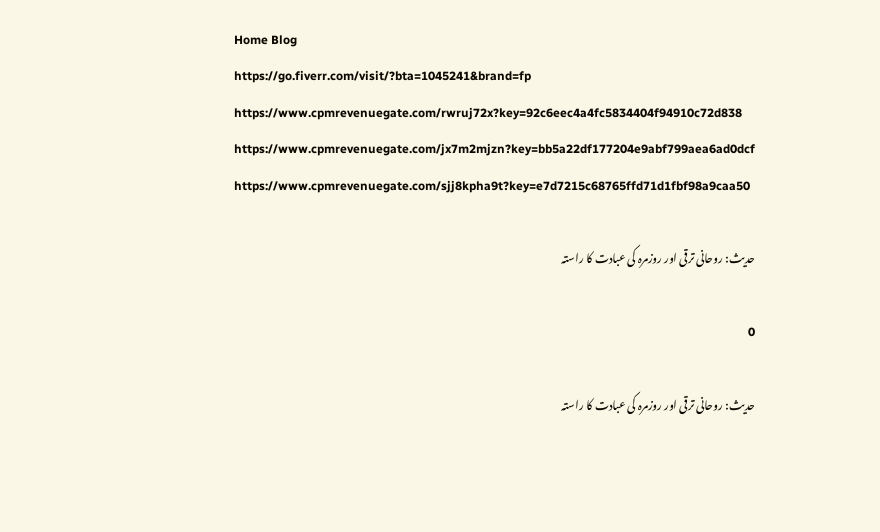Home Blog
https://go.fiverr.com/visit/?bta=1045241&brand=fp
https://www.cpmrevenuegate.com/rwruj72x?key=92c6eec4a4fc5834404f94910c72d838
https://www.cpmrevenuegate.com/jx7m2mjzn?key=bb5a22df177204e9abf799aea6ad0dcf
https://www.cpmrevenuegate.com/sjj8kpha9t?key=e7d7215c68765ffd71d1fbf98a9caa50

حدیث: روحانی ترقی اور روزمرہ کی عبادت کا راستہ

0

حدیث: روحانی ترقی اور روزمرہ کی عبادت کا راستہ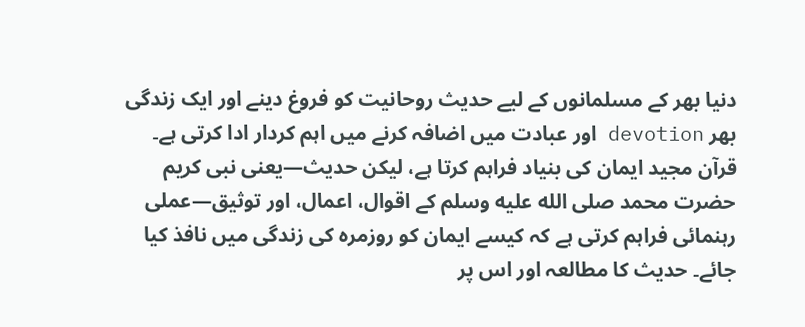دنیا بھر کے مسلمانوں کے لیے حدیث روحانیت کو فروغ دینے اور ایک زندگی بھر devotion اور عبادت میں اضافہ کرنے میں اہم کردار ادا کرتی ہے۔ قرآن مجید ایمان کی بنیاد فراہم کرتا ہے، لیکن حدیث—یعنی نبی کریم حضرت محمد صلى الله عليه وسلم کے اقوال، اعمال، اور توثیق—عملی رہنمائی فراہم کرتی ہے کہ کیسے ایمان کو روزمرہ کی زندگی میں نافذ کیا جائے۔ حدیث کا مطالعہ اور اس پر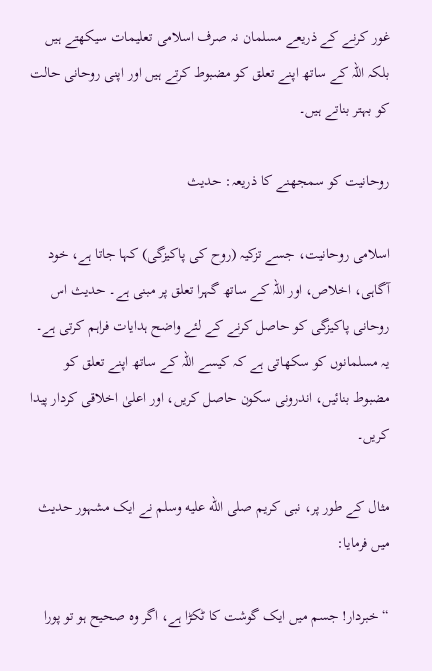غور کرنے کے ذریعے مسلمان نہ صرف اسلامی تعلیمات سیکھتے ہیں بلکہ اللہ کے ساتھ اپنے تعلق کو مضبوط کرتے ہیں اور اپنی روحانی حالت کو بہتر بناتے ہیں۔

روحانیت کو سمجھنے کا ذریعہ: حدیث

اسلامی روحانیت، جسے تزکیہ (روح کی پاکیزگی) کہا جاتا ہے، خود آگاہی، اخلاص، اور اللہ کے ساتھ گہرا تعلق پر مبنی ہے۔ حدیث اس روحانی پاکیزگی کو حاصل کرنے کے لئے واضح ہدایات فراہم کرتی ہے۔ یہ مسلمانوں کو سکھاتی ہے کہ کیسے اللہ کے ساتھ اپنے تعلق کو مضبوط بنائیں، اندرونی سکون حاصل کریں، اور اعلیٰ اخلاقی کردار پیدا کریں۔

مثال کے طور پر، نبی کریم صلى الله عليه وسلم نے ایک مشہور حدیث میں فرمایا:

“خبردار! جسم میں ایک گوشت کا ٹکڑا ہے، اگر وہ صحیح ہو تو پورا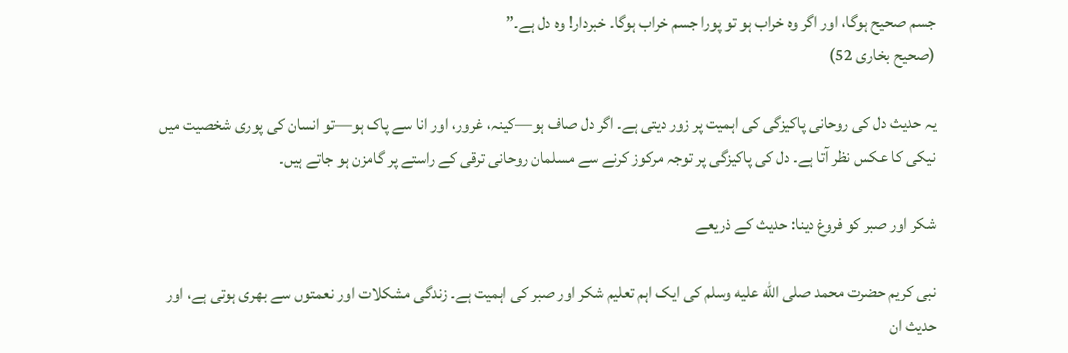جسم صحیح ہوگا، اور اگر وہ خراب ہو تو پورا جسم خراب ہوگا۔ خبردار! وہ دل ہے۔”
(صحیح بخاری 52)

یہ حدیث دل کی روحانی پاکیزگی کی اہمیت پر زور دیتی ہے۔ اگر دل صاف ہو—کینہ، غرور، اور انا سے پاک ہو—تو انسان کی پوری شخصیت میں نیکی کا عکس نظر آتا ہے۔ دل کی پاکیزگی پر توجہ مرکوز کرنے سے مسلمان روحانی ترقی کے راستے پر گامزن ہو جاتے ہیں۔

شکر اور صبر کو فروغ دینا: حدیث کے ذریعے

نبی کریم حضرت محمد صلى الله عليه وسلم کی ایک اہم تعلیم شکر اور صبر کی اہمیت ہے۔ زندگی مشکلات اور نعمتوں سے بھری ہوتی ہے، اور حدیث ان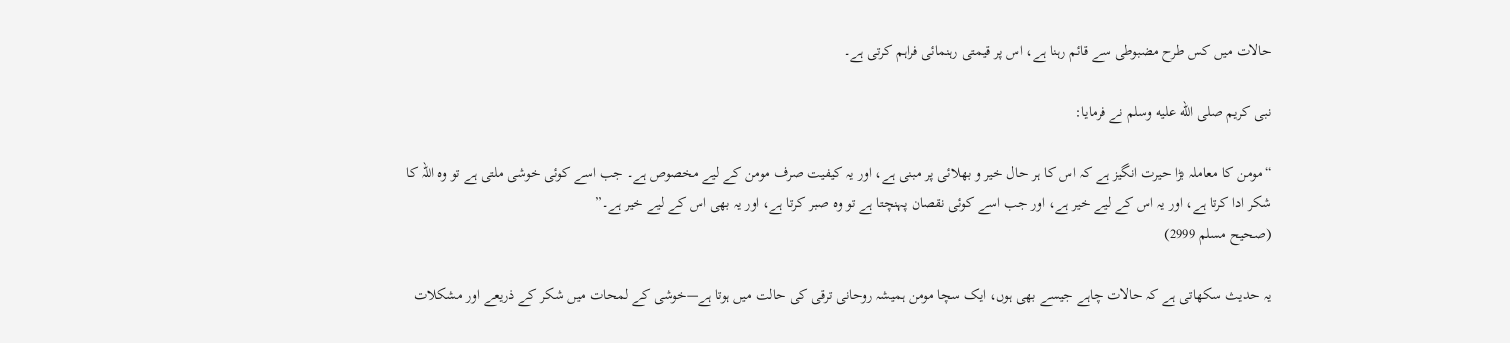حالات میں کس طرح مضبوطی سے قائم رہنا ہے، اس پر قیمتی رہنمائی فراہم کرتی ہے۔

نبی کریم صلى الله عليه وسلم نے فرمایا:

“مومن کا معاملہ بڑا حیرت انگیز ہے کہ اس کا ہر حال خیر و بھلائی پر مبنی ہے، اور یہ کیفیت صرف مومن کے لیے مخصوص ہے۔ جب اسے کوئی خوشی ملتی ہے تو وہ اللہ کا شکر ادا کرتا ہے، اور یہ اس کے لیے خیر ہے، اور جب اسے کوئی نقصان پہنچتا ہے تو وہ صبر کرتا ہے، اور یہ بھی اس کے لیے خیر ہے۔”
(صحیح مسلم 2999)

یہ حدیث سکھاتی ہے کہ حالات چاہے جیسے بھی ہوں، ایک سچا مومن ہمیشہ روحانی ترقی کی حالت میں ہوتا ہے—خوشی کے لمحات میں شکر کے ذریعے اور مشکلات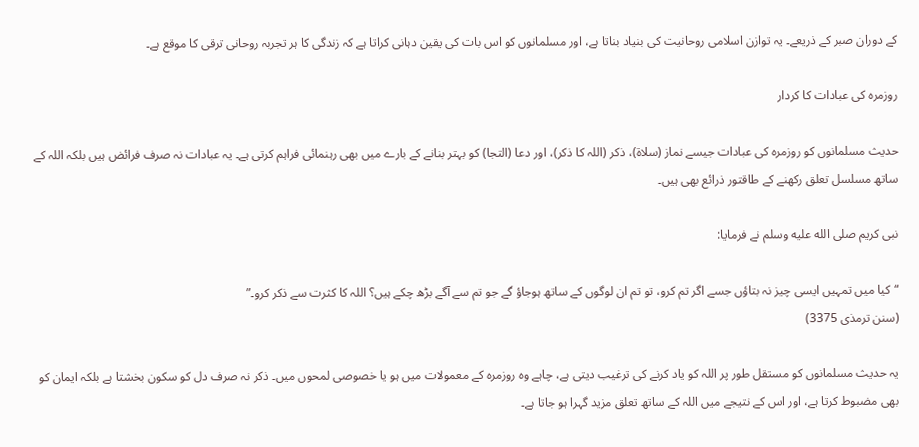کے دوران صبر کے ذریعے۔ یہ توازن اسلامی روحانیت کی بنیاد بناتا ہے، اور مسلمانوں کو اس بات کی یقین دہانی کراتا ہے کہ زندگی کا ہر تجربہ روحانی ترقی کا موقع ہے۔

روزمرہ کی عبادات کا کردار

حدیث مسلمانوں کو روزمرہ کی عبادات جیسے نماز (سلاۃ)، ذکر (اللہ کا ذکر)، اور دعا (التجا) کو بہتر بنانے کے بارے میں بھی رہنمائی فراہم کرتی ہے۔ یہ عبادات نہ صرف فرائض ہیں بلکہ اللہ کے ساتھ مسلسل تعلق رکھنے کے طاقتور ذرائع بھی ہیں۔

نبی کریم صلى الله عليه وسلم نے فرمایا:

“کیا میں تمہیں ایسی چیز نہ بتاؤں جسے اگر تم کرو، تو تم ان لوگوں کے ساتھ ہوجاؤ گے جو تم سے آگے بڑھ چکے ہیں؟ اللہ کا کثرت سے ذکر کرو۔”
(سنن ترمذی 3375)

یہ حدیث مسلمانوں کو مستقل طور پر اللہ کو یاد کرنے کی ترغیب دیتی ہے، چاہے وہ روزمرہ کے معمولات میں ہو یا خصوصی لمحوں میں۔ ذکر نہ صرف دل کو سکون بخشتا ہے بلکہ ایمان کو بھی مضبوط کرتا ہے، اور اس کے نتیجے میں اللہ کے ساتھ تعلق مزید گہرا ہو جاتا ہے۔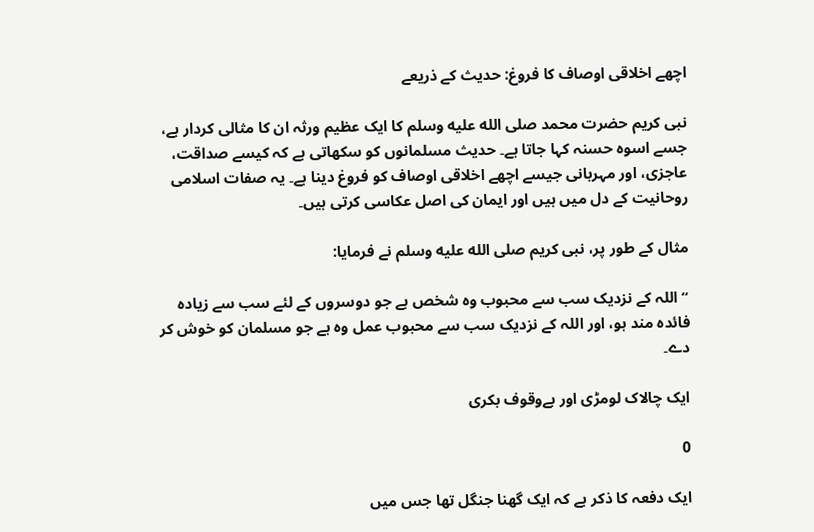اچھے اخلاقی اوصاف کا فروغ: حدیث کے ذریعے

نبی کریم حضرت محمد صلى الله عليه وسلم کا ایک عظیم ورثہ ان کا مثالی کردار ہے، جسے اسوہ حسنہ کہا جاتا ہے۔ حدیث مسلمانوں کو سکھاتی ہے کہ کیسے صداقت، عاجزی، اور مہربانی جیسے اچھے اخلاقی اوصاف کو فروغ دینا ہے۔ یہ صفات اسلامی روحانیت کے دل میں ہیں اور ایمان کی اصل عکاسی کرتی ہیں۔

مثال کے طور پر، نبی کریم صلى الله عليه وسلم نے فرمایا:

“اللہ کے نزدیک سب سے محبوب وہ شخص ہے جو دوسروں کے لئے سب سے زیادہ فائدہ مند ہو، اور اللہ کے نزدیک سب سے محبوب عمل وہ ہے جو مسلمان کو خوش کر دے۔

ایک چالاک لومڑی اور بےوقوف بکری

0

ایک دفعہ کا ذکر ہے کہ ایک گھنا جنگل تھا جس میں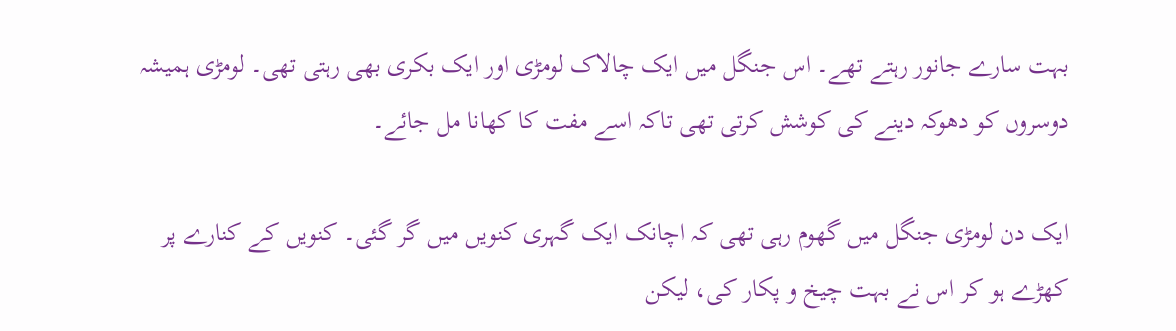بہت سارے جانور رہتے تھے۔ اس جنگل میں ایک چالاک لومڑی اور ایک بکری بھی رہتی تھی۔ لومڑی ہمیشہ دوسروں کو دھوکہ دینے کی کوشش کرتی تھی تاکہ اسے مفت کا کھانا مل جائے۔

ایک دن لومڑی جنگل میں گھوم رہی تھی کہ اچانک ایک گہری کنویں میں گر گئی۔ کنویں کے کنارے پر کھڑے ہو کر اس نے بہت چیخ و پکار کی، لیکن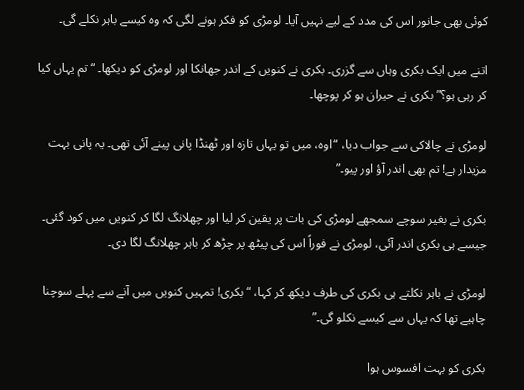کوئی بھی جانور اس کی مدد کے لیے نہیں آیا۔ لومڑی کو فکر ہونے لگی کہ وہ کیسے باہر نکلے گی۔

اتنے میں ایک بکری وہاں سے گزری۔ بکری نے کنویں کے اندر جھانکا اور لومڑی کو دیکھا۔ “تم یہاں کیا کر رہی ہو؟” بکری نے حیران ہو کر پوچھا۔

لومڑی نے چالاکی سے جواب دیا، “اوہ، میں تو یہاں تازہ اور ٹھنڈا پانی پینے آئی تھی۔ یہ پانی بہت مزیدار ہے! تم بھی اندر آؤ اور پیو۔”

بکری نے بغیر سوچے سمجھے لومڑی کی بات پر یقین کر لیا اور چھلانگ لگا کر کنویں میں کود گئی۔ جیسے ہی بکری اندر آئی، لومڑی نے فوراً اس کی پیٹھ پر چڑھ کر باہر چھلانگ لگا دی۔

لومڑی نے باہر نکلتے ہی بکری کی طرف دیکھ کر کہا، “بکری! تمہیں کنویں میں آنے سے پہلے سوچنا چاہیے تھا کہ یہاں سے کیسے نکلو گی۔”

بکری کو بہت افسوس ہوا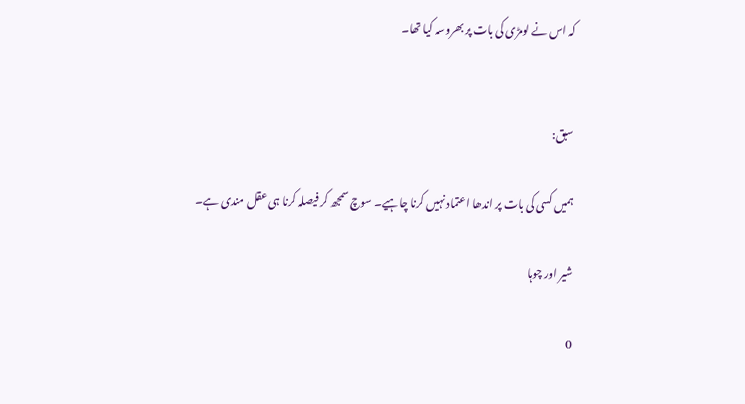کہ اس نے لومڑی کی بات پر بھروسہ کیا تھا۔


سبق:

ہمیں کسی کی بات پر اندھا اعتماد نہیں کرنا چاہیے۔ سوچ سمجھ کر فیصلہ کرنا ہی عقل مندی ہے۔

شیر اور چوہا

0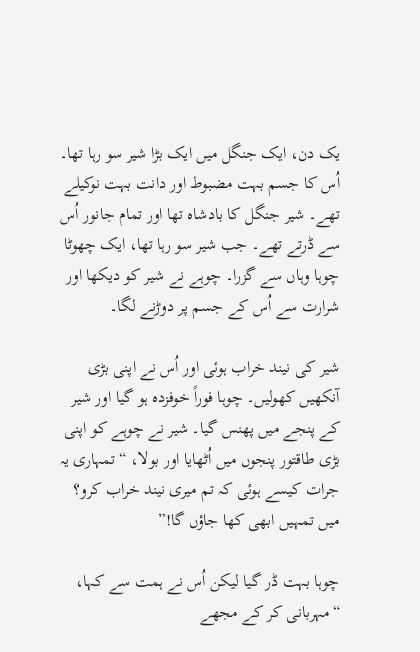یک دن، ایک جنگل میں ایک بڑا شیر سو رہا تھا۔ اُس کا جسم بہت مضبوط اور دانت بہت نوکیلے تھے۔ شیر جنگل کا بادشاہ تھا اور تمام جانور اُس سے ڈرتے تھے۔ جب شیر سو رہا تھا، ایک چھوٹا چوہا وہاں سے گزرا۔ چوہے نے شیر کو دیکھا اور شرارت سے اُس کے جسم پر دوڑنے لگا۔

شیر کی نیند خراب ہوئی اور اُس نے اپنی بڑی آنکھیں کھولیں۔ چوہا فوراً خوفزدہ ہو گیا اور شیر کے پنجے میں پھنس گیا۔ شیر نے چوہے کو اپنی بڑی طاقتور پنجوں میں اُٹھایا اور بولا، “تمہاری یہ جرات کیسے ہوئی کہ تم میری نیند خراب کرو؟ میں تمہیں ابھی کھا جاؤں گا!”

چوہا بہت ڈر گیا لیکن اُس نے ہمت سے کہا، “مہربانی کر کے مجھے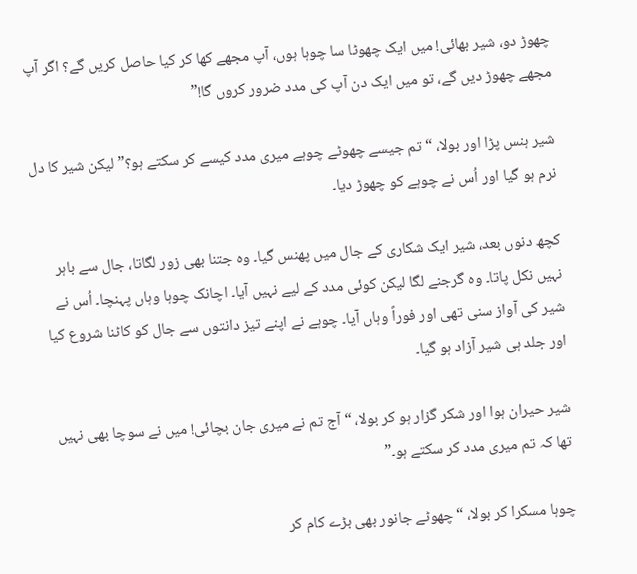چھوڑ دو، شیر بھائی! میں ایک چھوٹا سا چوہا ہوں، آپ مجھے کھا کر کیا حاصل کریں گے؟ اگر آپ مجھے چھوڑ دیں گے، تو میں ایک دن آپ کی مدد ضرور کروں گا!”

شیر ہنس پڑا اور بولا، “تم جیسے چھوٹے چوہے میری مدد کیسے کر سکتے ہو؟” لیکن شیر کا دل نرم ہو گیا اور اُس نے چوہے کو چھوڑ دیا۔

کچھ دنوں بعد، شیر ایک شکاری کے جال میں پھنس گیا۔ وہ جتنا بھی زور لگاتا، جال سے باہر نہیں نکل پاتا۔ وہ گرجنے لگا لیکن کوئی مدد کے لیے نہیں آیا۔ اچانک چوہا وہاں پہنچا۔ اُس نے شیر کی آواز سنی تھی اور فوراً وہاں آیا۔ چوہے نے اپنے تیز دانتوں سے جال کو کاٹنا شروع کیا اور جلد ہی شیر آزاد ہو گیا۔

شیر حیران ہوا اور شکر گزار ہو کر بولا، “آج تم نے میری جان بچائی! میں نے سوچا بھی نہیں تھا کہ تم میری مدد کر سکتے ہو۔”

چوہا مسکرا کر بولا، “چھوٹے جانور بھی بڑے کام کر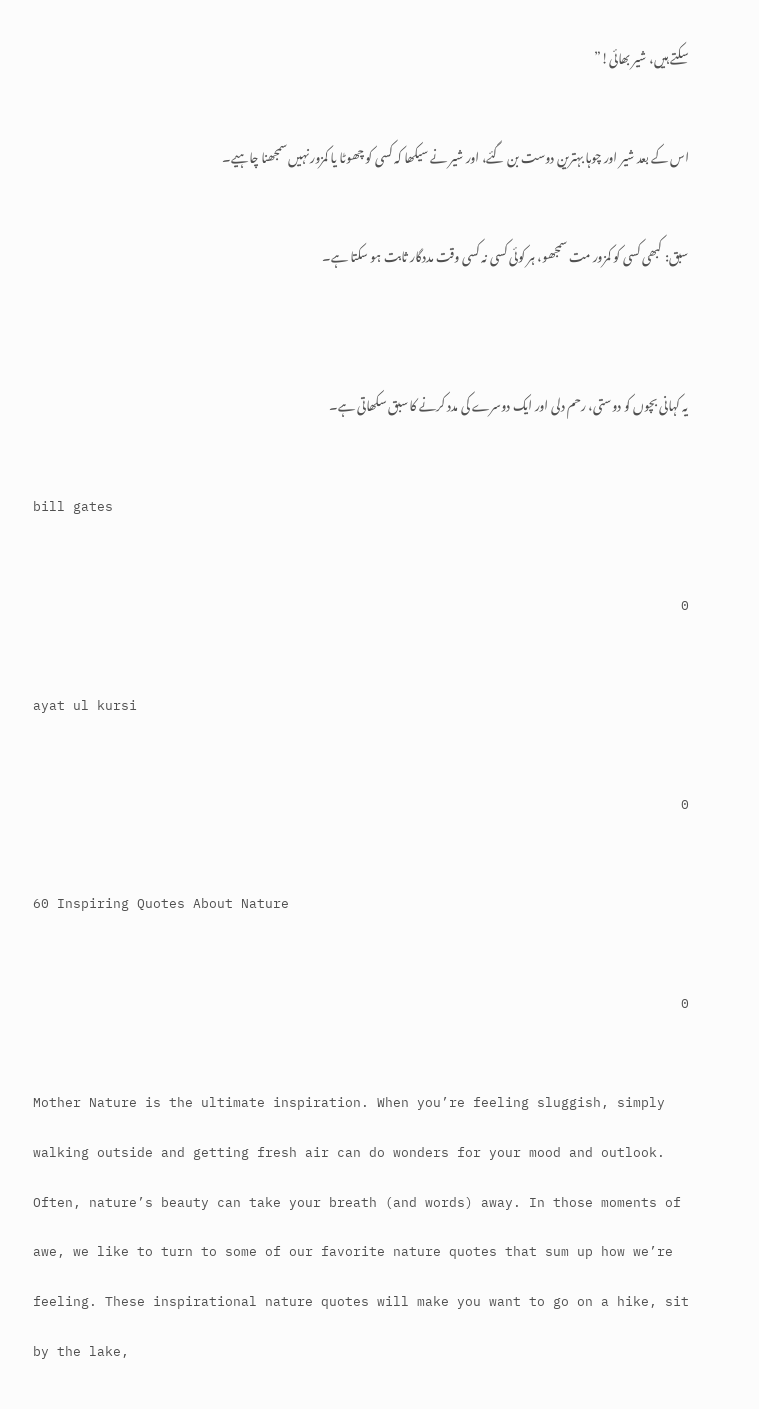سکتے ہیں، شیر بھائی!”

اس کے بعد شیر اور چوہا بہترین دوست بن گئے، اور شیر نے سیکھا کہ کسی کو چھوٹا یا کمزور نہیں سمجھنا چاہیے۔

سبق: کبھی کسی کو کمزور مت سمجھو، ہر کوئی کسی نہ کسی وقت مددگار ثابت ہو سکتا ہے۔


یہ کہانی بچوں کو دوستی، رحم دلی اور ایک دوسرے کی مدد کرنے کا سبق سکھاتی ہے۔

bill gates

0

ayat ul kursi

0

60 Inspiring Quotes About Nature

0

Mother Nature is the ultimate inspiration. When you’re feeling sluggish, simply walking outside and getting fresh air can do wonders for your mood and outlook. Often, nature’s beauty can take your breath (and words) away. In those moments of awe, we like to turn to some of our favorite nature quotes that sum up how we’re feeling. These inspirational nature quotes will make you want to go on a hike, sit by the lake,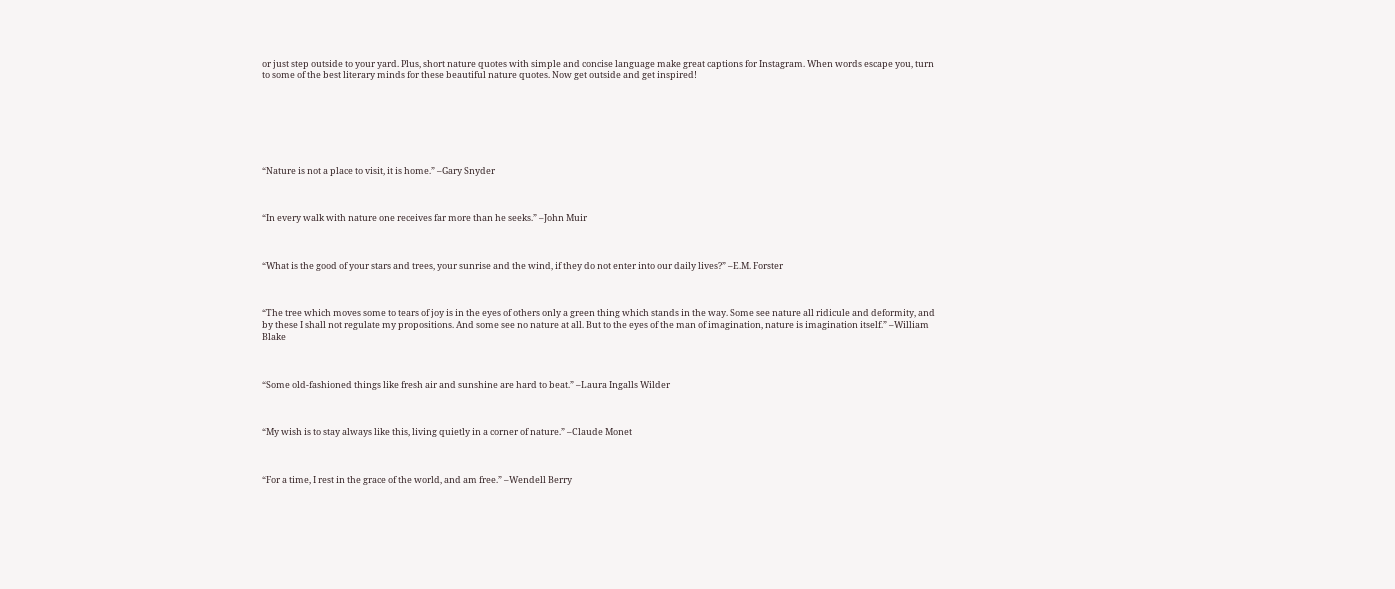or just step outside to your yard. Plus, short nature quotes with simple and concise language make great captions for Instagram. When words escape you, turn to some of the best literary minds for these beautiful nature quotes. Now get outside and get inspired!







“Nature is not a place to visit, it is home.” –Gary Snyder



“In every walk with nature one receives far more than he seeks.” –John Muir



“What is the good of your stars and trees, your sunrise and the wind, if they do not enter into our daily lives?” –E.M. Forster



“The tree which moves some to tears of joy is in the eyes of others only a green thing which stands in the way. Some see nature all ridicule and deformity, and by these I shall not regulate my propositions. And some see no nature at all. But to the eyes of the man of imagination, nature is imagination itself.” –William Blake



“Some old-fashioned things like fresh air and sunshine are hard to beat.” –Laura Ingalls Wilder



“My wish is to stay always like this, living quietly in a corner of nature.” –Claude Monet



“For a time, I rest in the grace of the world, and am free.” –Wendell Berry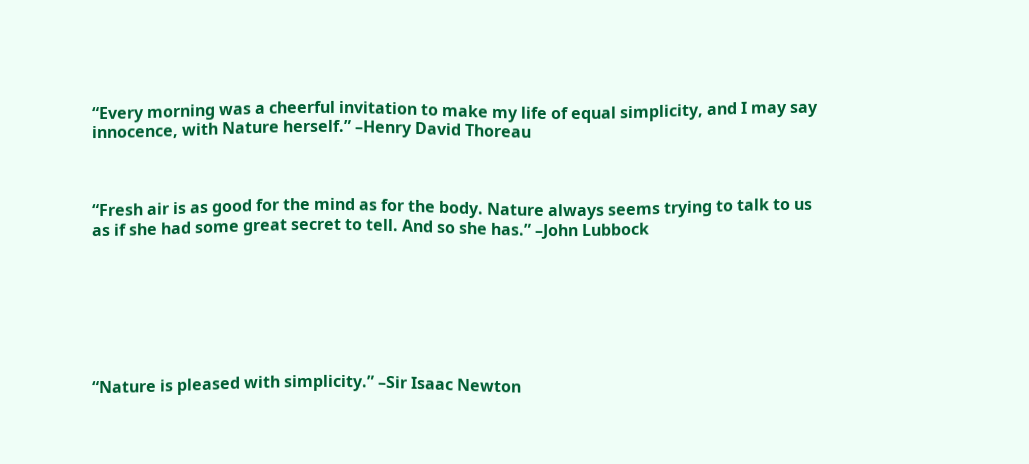“Every morning was a cheerful invitation to make my life of equal simplicity, and I may say innocence, with Nature herself.” –Henry David Thoreau



“Fresh air is as good for the mind as for the body. Nature always seems trying to talk to us as if she had some great secret to tell. And so she has.” –John Lubbock







“Nature is pleased with simplicity.” –Sir Isaac Newton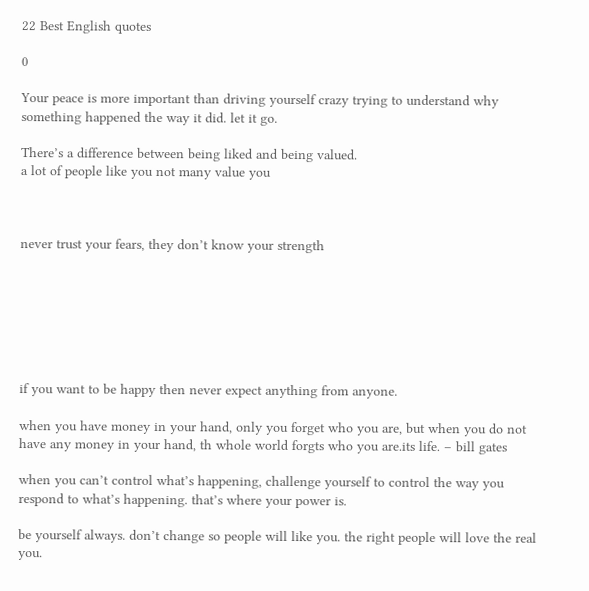22 Best English quotes

0

Your peace is more important than driving yourself crazy trying to understand why something happened the way it did. let it go.

There’s a difference between being liked and being valued.
a lot of people like you not many value you



never trust your fears, they don’t know your strength







if you want to be happy then never expect anything from anyone.

when you have money in your hand, only you forget who you are, but when you do not have any money in your hand, th whole world forgts who you are.its life. – bill gates

when you can’t control what’s happening, challenge yourself to control the way you respond to what’s happening. that’s where your power is.

be yourself always. don’t change so people will like you. the right people will love the real you.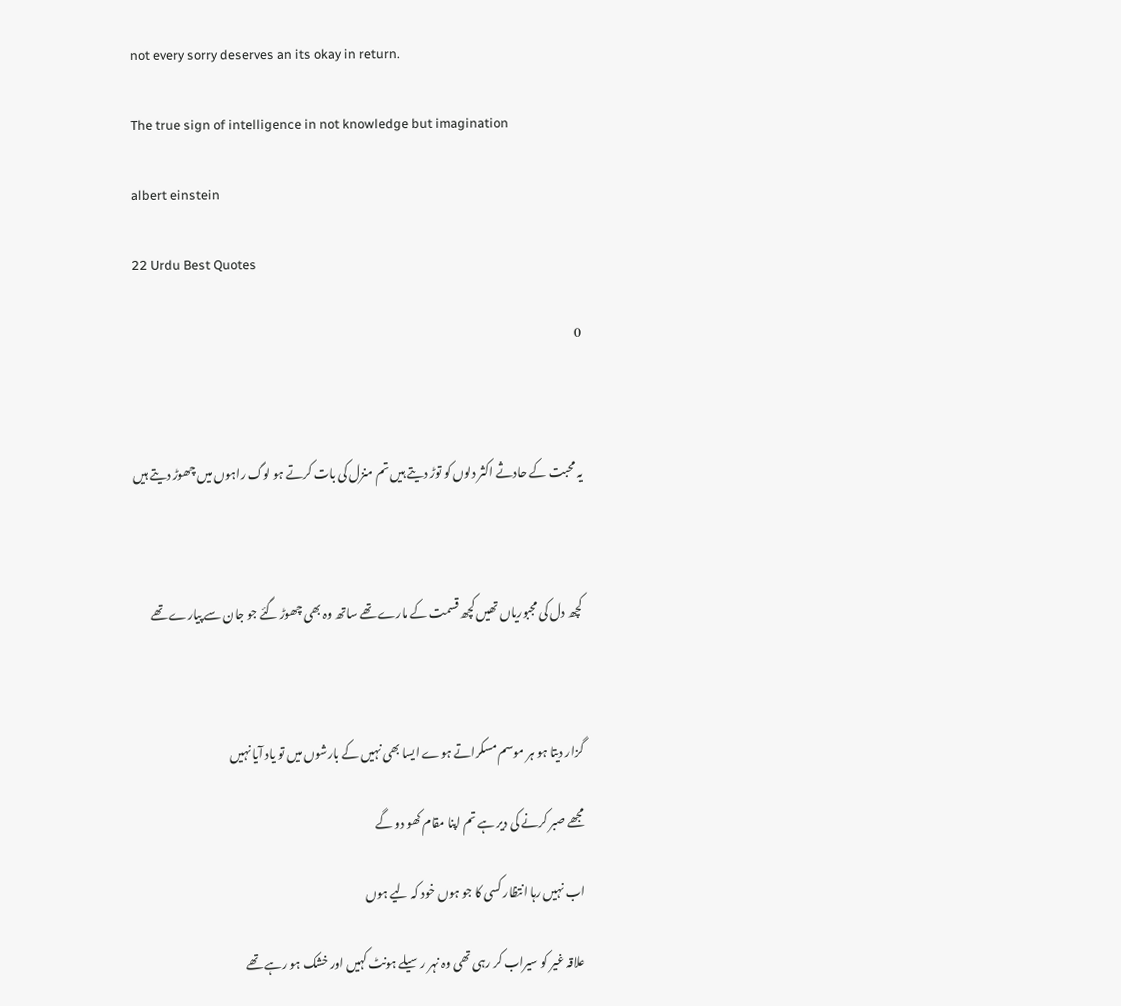not every sorry deserves an its okay in return.

The true sign of intelligence in not knowledge but imagination

albert einstein

22 Urdu Best Quotes

0



یہ محبت کے حادثے اکثر دلوں کو توڑ دیتے ہیں تم منزل کی بات کرتے ہو لوگ راہوں میں چھوڑ دیتے ہیں



کچھ دل کی مجبوریاں تھیں کچھ قسمت کے مارے تھے ساتھ وہ بھی چھوڑ گئے جو جان سے پیارے تھے



گزار دیتا ہو ہر موسم مسکراتے ہوے ایسا بھی نہیں کے بارشوں میں تو یاد آیا نہیں

مجھے صبر کرنے کی دیر ہے تم اپنا مقام کھو دو گے

اب نہیں رہا انتظار کسی کا جو ہوں خود کہ لیے ہوں

علاقہ غیر کو سیراب کر رہی تھی وہ نہر رسیلے ہونٹ کہیں اور خشک ہو رہے تھے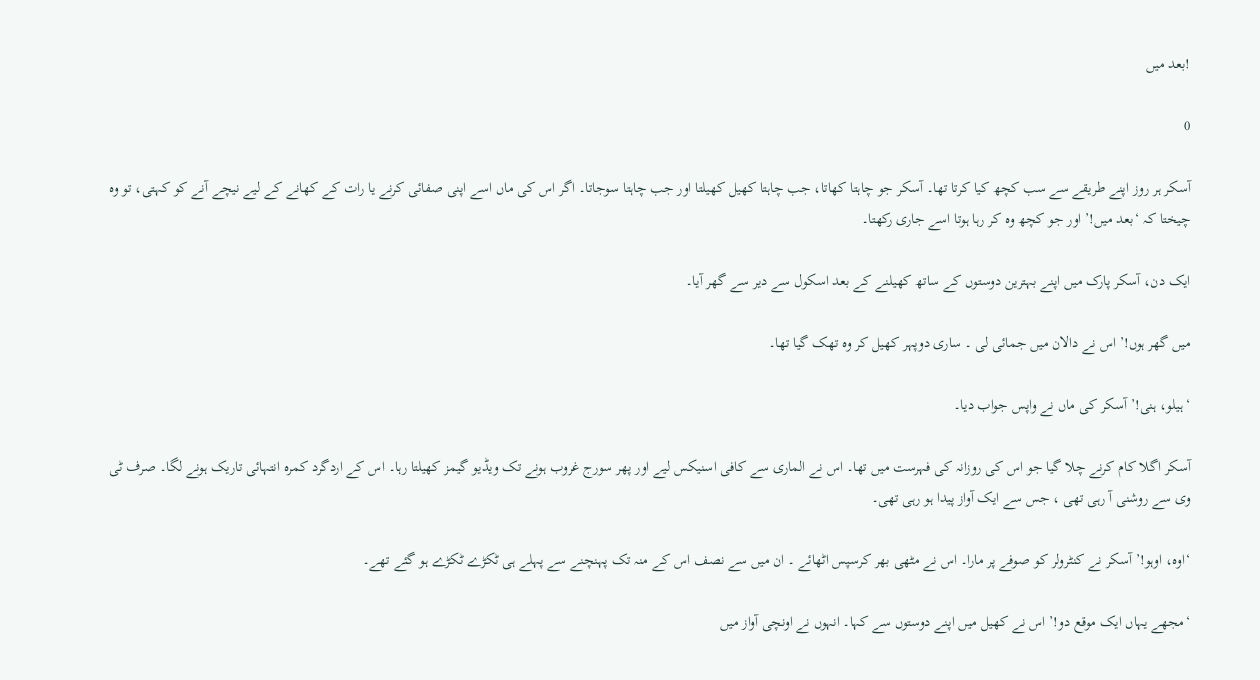!بعد میں

0

آسکر ہر روز اپنے طریقے سے سب کچھ کیا کرتا تھا۔ آسکر جو چاہتا کھاتا، جب چاہتا کھیل کھیلتا اور جب چاہتا سوجاتا۔ اگر اس کی ماں اسے اپنی صفائی کرنے یا رات کے کھانے کے لیے نیچے آنے کو کہتی، تو وہ چیختا کہ ‘بعد میں!’ اور جو کچھ وہ کر رہا ہوتا اسے جاری رکھتا۔

ایک دن، آسکر پارک میں اپنے بہترین دوستوں کے ساتھ کھیلنے کے بعد اسکول سے دیر سے گھر آیا۔

میں گھر ہوں!’ اس نے دالان میں جمائی لی ۔ ساری دوپہر کھیل کر وہ تھک گیا تھا۔

‘ہیلو، ہنی!’ آسکر کی ماں نے واپس جواب دیا۔

آسکر اگلا کام کرنے چلا گیا جو اس کی روزانہ کی فہرست میں تھا۔ اس نے الماری سے کافی اسنیکس لیے اور پھر سورج غروب ہونے تک ویڈیو گیمز کھیلتا رہا۔ اس کے اردگرد کمرہ انتہائی تاریک ہونے لگا۔ صرف ٹی وی سے روشنی آ رہی تھی ، جس سے ایک آواز پیدا ہو رہی تھی۔

‘اوہ، اوہو!’ آسکر نے کنٹرولر کو صوفے پر مارا۔ اس نے مٹھی بھر کرسپس اٹھائے ۔ ان میں سے نصف اس کے منہ تک پہنچنے سے پہلے ہی ٹکڑے ٹکڑے ہو گئے تھے۔

‘مجھے یہاں ایک موقع دو!’ اس نے کھیل میں اپنے دوستوں سے کہا۔ انہوں نے اونچی آواز میں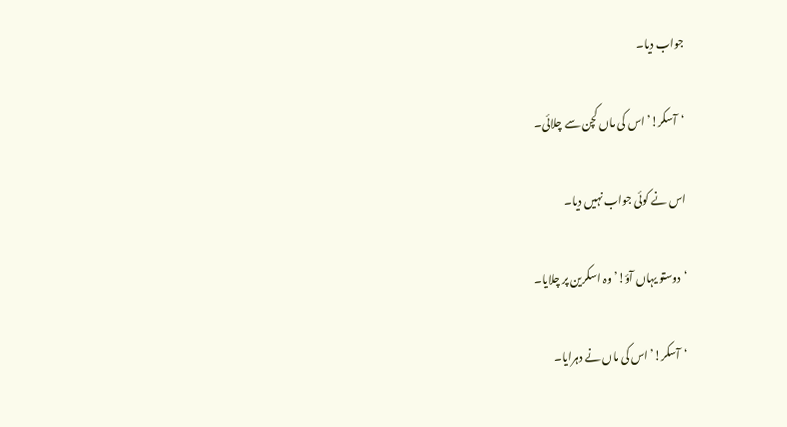جواب دیا۔

‘آسکر!’ اس کی ماں کچن سے چلائی۔

اس نے کوئی جواب نہیں دیا۔

‘دوستو یہاں آؤ!’ وہ اسکرین پر چلایا۔

‘آسکر!’ اس کی ماں نے دہرایا۔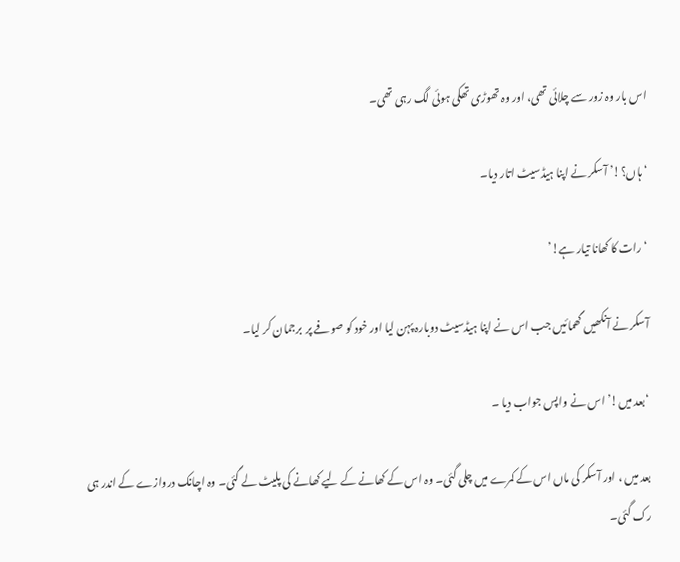اس بار وہ زور سے چلائی تھی، اور وہ تھوڑی تھکی ہوئی لگ رہی تھی۔

‘ہاں؟!’ آسکر نے اپنا ہیڈسیٹ اتار دیا۔

‘رات کا کھانا تیار ہے!’

آسکر نے آنکھیں گھمائیں جب اس نے اپنا ہیڈسیٹ دوبارہ پہن لیا اور خود کو صوفے پر  برجمان کر لیا۔

‘بعد میں!’ اس نے واپس جواب دیا ۔

بعد میں ، اور آسکر کی ماں اس کے کمرے میں چلی گئی۔ وہ اس کے کھانے کے لیے کھانے کی پلیٹ لے گئی۔ وہ اچانک دروازے کے اندر ہی رک گئی۔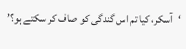‘آسکر، کیا تم اس گندگی کو صاف کر سکتے ہو؟’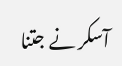آسکر نے جتنا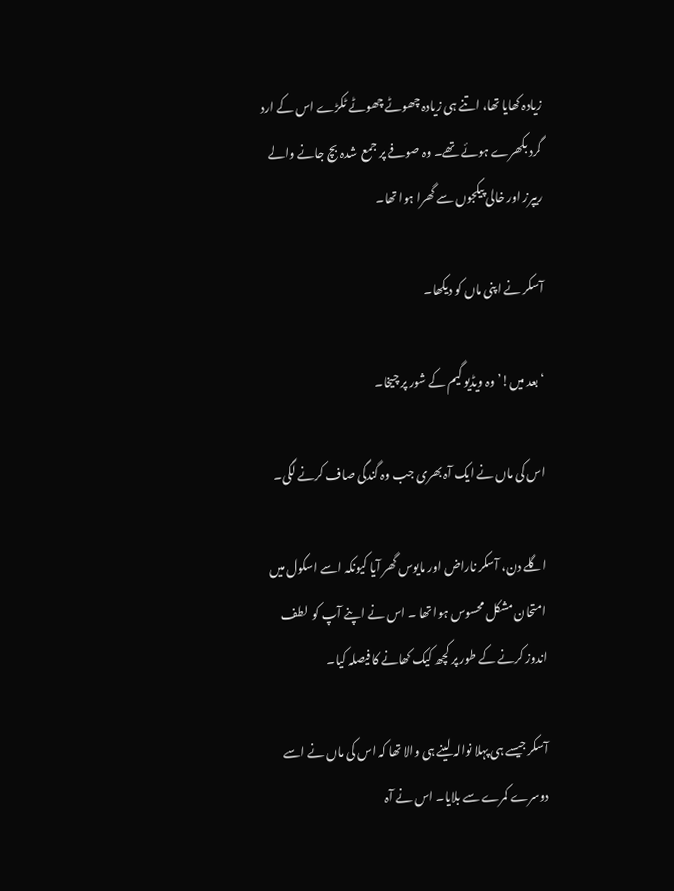زیادہ کھایا تھا، اتنے ہی زیادہ چھوٹے چھوٹے ٹکڑے اس کے ارد گرد بکھرے ہوئے تھے۔ وہ صوفے پر جمع  شدہ بچ جانے والے ریپرز اور خالی پیکجوں سے گھرا ہوا تھا۔

آسکر نے اپنی ماں کو دیکھا۔

‘بعد میں!’ وہ ویڈیو گیم کے شور پر چیخا۔

اس کی ماں نے ایک آہ بھری جب وہ گندگی صاف کرنے لگی۔

اگلے دن، آسکر ناراض اور مایوس گھر آیا کیونکہ اسے اسکول میں امتحان مشکل محسوس ہوا تھا ۔ اس نے اپنے آپ کو  لطف اندوز کرنے کے طور پر کچھ کیک کھانے کا فیصلہ کیا۔

آسکر جیسے ہی پہلا نوالہ لینے ہی والا تھا کہ اس کی ماں نے اسے دوسرے کمرے سے بلایا۔ اس نے آہ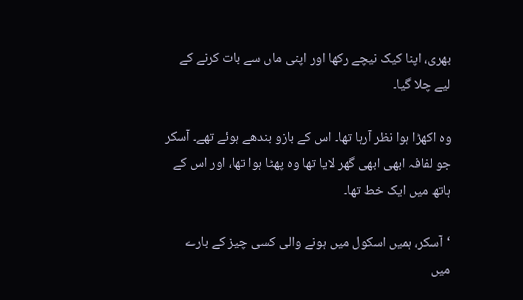بھری، اپنا کیک نیچے رکھا اور اپنی ماں سے بات کرنے کے لیے چلا گیا۔

وہ اکھڑا ہوا نظر آرہا تھا۔ اس کے بازو بندھے ہوئے تھے۔ آسکر جو لفافہ ابھی ابھی گھر لایا تھا وہ پھٹا ہوا تھا، اور اس کے ہاتھ میں ایک خط تھا۔

‘آسکر، ہمیں اسکول میں ہونے والی کسی چیز کے بارے میں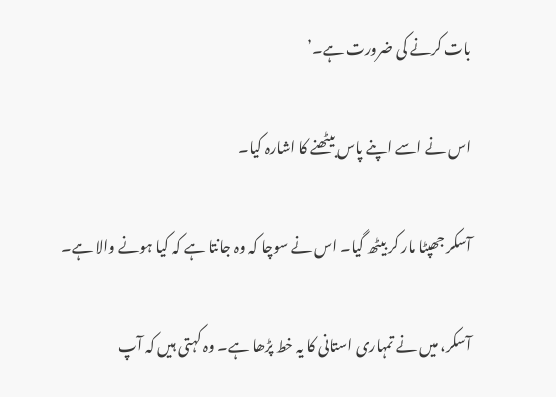بات کرنے کی ضرورت ہے۔’

اس نے اسے اپنے پاس بیٹھنے کا اشارہ کیا۔

آسکر جھپٹا مار کر بیٹھ گیا۔ اس نے سوچا کہ وہ جانتا ہے کہ کیا ہونے والا ہے۔

آسکر، میں نے تمہاری استانی کا یہ خط پڑھا ہے۔ وہ کہتی ہیں کہ آپ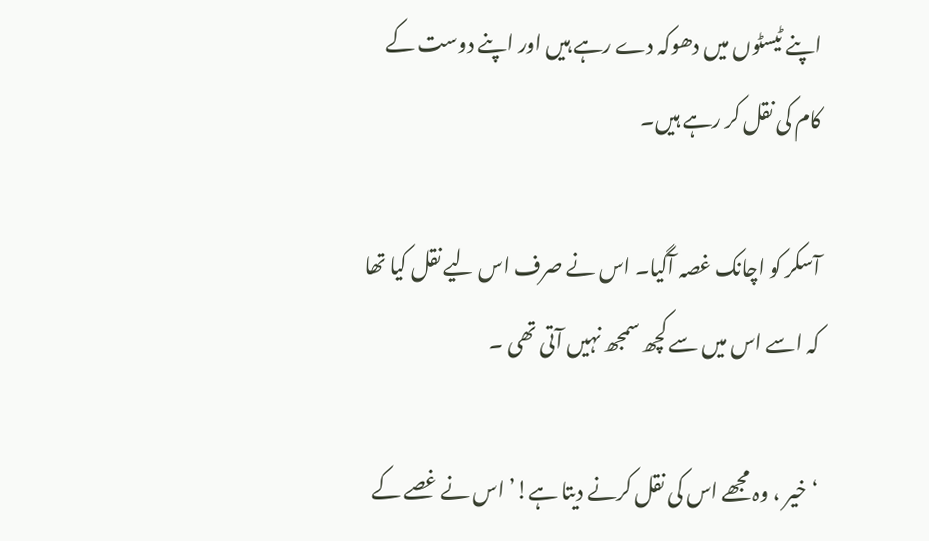اپنے ٹیسٹوں میں دھوکہ دے رہے ہیں اور اپنے دوست کے کام کی نقل کر رہے ہیں۔

آسکر کو اچانک غصہ آگیا۔ اس نے صرف اس لیے نقل کیا تھا کہ اسے اس میں سے کچھ سمجھ نہیں آتی تھی ۔

‘ خیر ، وہ مجھے اس کی نقل کرنے دیتا ہے!’ اس نے غصے کے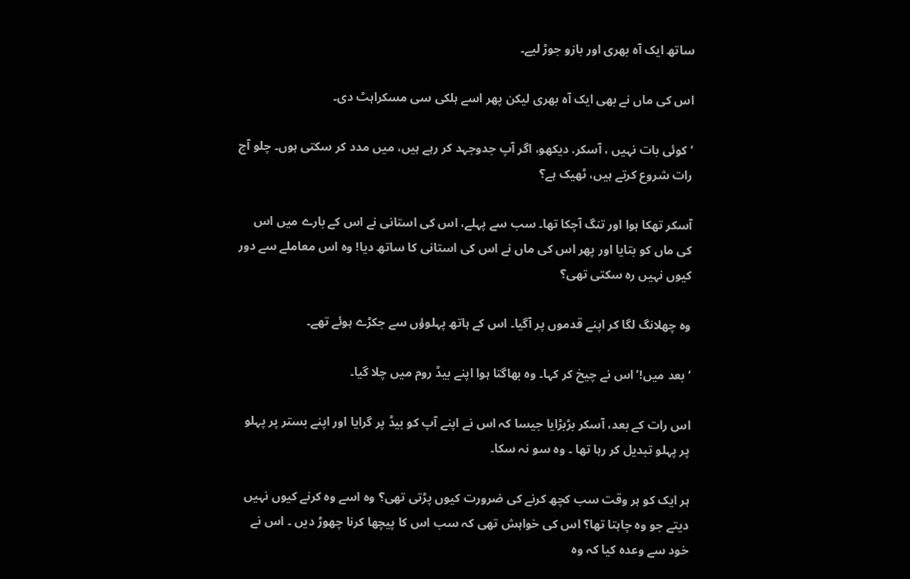ساتھ ایک آہ بھری اور بازو جوڑ لیے۔

اس کی ماں نے بھی ایک آہ بھری لیکن پھر اسے ہلکی سی مسکراہٹ دی۔

‘ کوئی بات نہیں ، آسکر. دیکھو، اگر آپ جدوجہد کر رہے ہیں، میں مدد کر سکتی ہوں۔ چلو آج رات شروع کرتے ہیں، ٹھیک ہے؟

آسکر تھکا ہوا اور تنگ آچکا تھا۔ سب سے پہلے، اس کی استانی نے اس کے بارے میں اس کی ماں کو بتایا اور پھر اس کی ماں نے اس کی استانی کا ساتھ دیا! وہ اس معاملے سے دور کیوں نہیں رہ سکتی تھی؟

وہ چھلانگ لگا کر اپنے قدموں پر آگیا۔ اس کے ہاتھ پہلوؤں سے جکڑے ہوئے تھے۔

‘بعد میں!’ اس نے چیخ کر کہا۔ وہ بھاگتا ہوا اپنے بیڈ روم میں چلا گیا۔

اس رات کے بعد، آسکر بڑبڑایا جیسا کہ اس نے اپنے آپ کو بیڈ پر گرایا اور اپنے بستر پر پہلو پر پہلو تبدیل کر رہا تھا ۔ وہ سو نہ سکا۔

ہر ایک کو ہر وقت سب کچھ کرنے کی ضرورت کیوں پڑتی تھی؟ وہ اسے وہ کرنے کیوں نہیں دیتے جو وہ چاہتا تھا؟ اس کی خواہش تھی کہ سب اس کا پیچھا کرنا چھوڑ دیں ۔ اس نے خود سے وعدہ کیا کہ وہ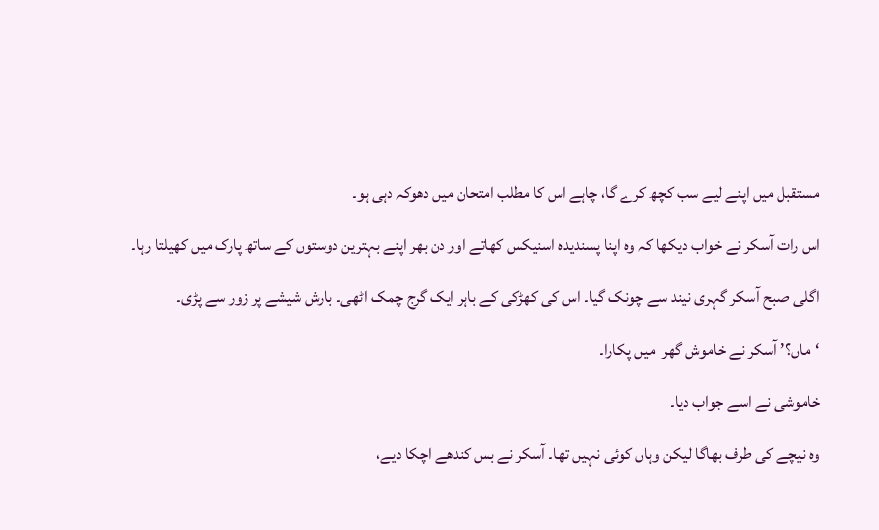مستقبل میں اپنے لیے سب کچھ کرے گا، چاہے اس کا مطلب امتحان میں دھوکہ دہی ہو۔

اس رات آسکر نے خواب دیکھا کہ وہ اپنا پسندیدہ اسنیکس کھاتے اور دن بھر اپنے بہترین دوستوں کے ساتھ پارک میں کھیلتا رہا۔

اگلی صبح آسکر گہری نیند سے چونک گیا۔ اس کی کھڑکی کے باہر ایک گرج چمک اٹھی۔ بارش شیشے پر زور سے پڑی۔

‘ماں؟’ آسکر نے خاموش گھر  میں پکارا۔

خاموشی نے اسے جواب دیا۔

وہ نیچے کی طرف بھاگا لیکن وہاں کوئی نہیں تھا۔ آسکر نے بس کندھے اچکا دیے،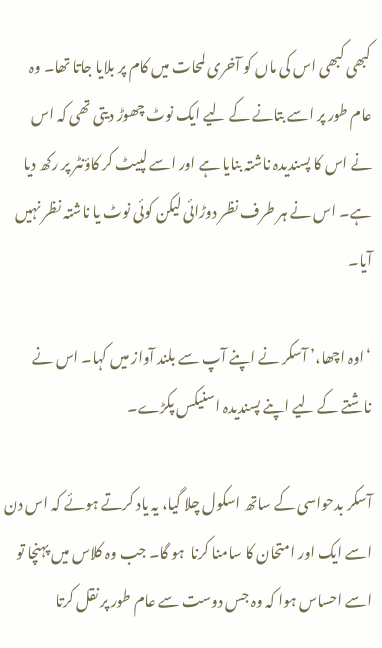کبھی کبھی اس کی ماں کو آخری لمحات میں کام پر بلایا جاتا تھا۔ وہ عام طور پر اسے بتانے کے لیے ایک نوٹ چھوڑ دیتی تھی کہ اس نے اس کا پسندیدہ ناشتہ بنایا ہے اور اسے لپیٹ کر کاؤنٹر پر رکھ دیا ہے۔ اس نے ہر طرف نظر دوڑائی لیکن کوئی نوٹ یا ناشتہ نظر نہیں آیا۔

‘اوہ اچھا،’ آسکر نے اپنے آپ سے بلند آواز میں کہا۔ اس نے ناشتے کے لیے اپنے پسندیدہ اسنیکس پکڑے۔

آسکر بدحواسی کے ساتھ اسکول چلا گیا، یہ یاد کرتے ہوئے کہ اس دن اسے ایک اور امتحان کا سامنا کرنا  ہو گا۔ جب وہ کلاس میں پہنچا تو اسے احساس ہوا کہ وہ جس دوست سے عام طور پر نقل کرتا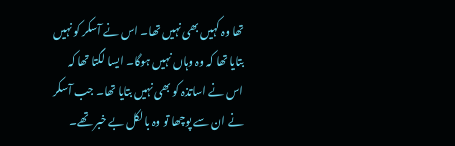تھا وہ کہیں بھی نہیں تھا۔ اس نے آسکر کو نہیں بتایا تھا کہ وہ وہاں نہیں ہوگا۔ ایسا لگتا تھا کہ اس نے اساتذہ کو بھی نہیں بتایا تھا۔ جب آسکر نے ان سے پوچھا تو وہ بالکل بے خبر تھے۔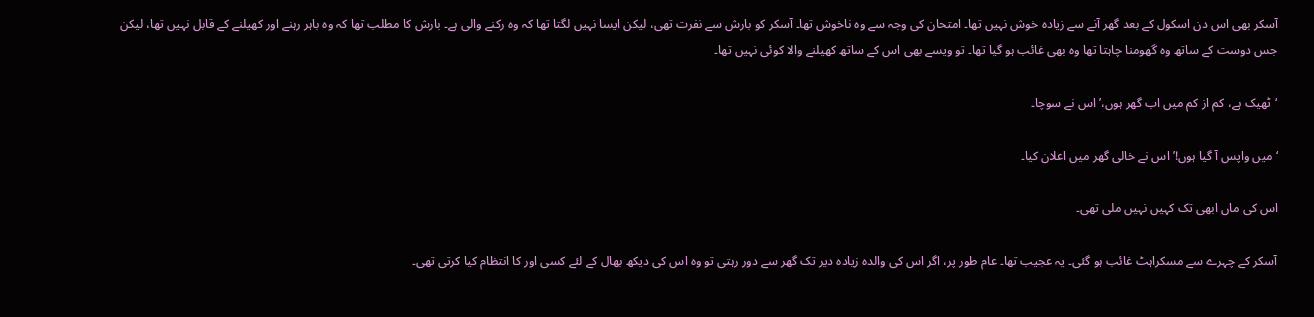آسکر بھی اس دن اسکول کے بعد گھر آنے سے زیادہ خوش نہیں تھا۔ امتحان کی وجہ سے وہ ناخوش تھا۔ آسکر کو بارش سے نفرت تھی، لیکن ایسا نہیں لگتا تھا کہ وہ رکنے والی ہے۔ بارش کا مطلب تھا کہ وہ باہر رہنے اور کھیلنے کے قابل نہیں تھا، لیکن جس دوست کے ساتھ وہ گھومنا چاہتا تھا وہ بھی غائب ہو گیا تھا۔ تو ویسے بھی اس کے ساتھ کھیلنے والا کوئی نہیں تھا۔

‘ٹھیک ہے، کم از کم میں اب گھر ہوں،’ اس نے سوچا۔

‘میں واپس آ گیا ہوں!’ اس نے خالی گھر میں اعلان کیا۔

اس کی ماں ابھی تک کہیں نہیں ملی تھی۔

آسکر کے چہرے سے مسکراہٹ غائب ہو گئی۔ یہ عجیب تھا۔ عام طور پر، اگر اس کی والدہ زیادہ دیر تک گھر سے دور رہتی تو وہ اس کی دیکھ بھال کے لئے کسی اور کا انتظام کیا کرتی تھی۔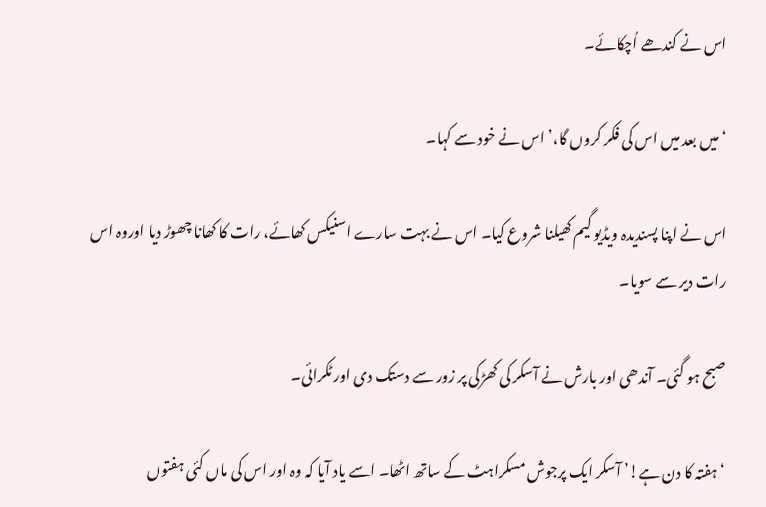اس نے کندھے اُچکائے۔

‘میں بعد میں اس کی فکر کروں گا،’ اس نے خود سے کہا۔

اس نے اپنا پسندیدہ ویڈیو گیم کھیلنا شروع کیا۔ اس نے بہت سارے اسنیکس کھائے، رات کا کھانا چھوڑ دیا اوروہ اس رات دیر سے سویا۔

صبح ہو گئی۔ آندھی اور بارش نے آسکر کی کھڑکی پر زور سے دستک دی اور ٹکرائی۔

‘ہفتہ کا دن ہے!’ آسکر ایک پرجوش مسکراہٹ کے ساتھ اٹھا۔ اسے یاد آیا کہ وہ اور اس کی ماں کئی ہفتوں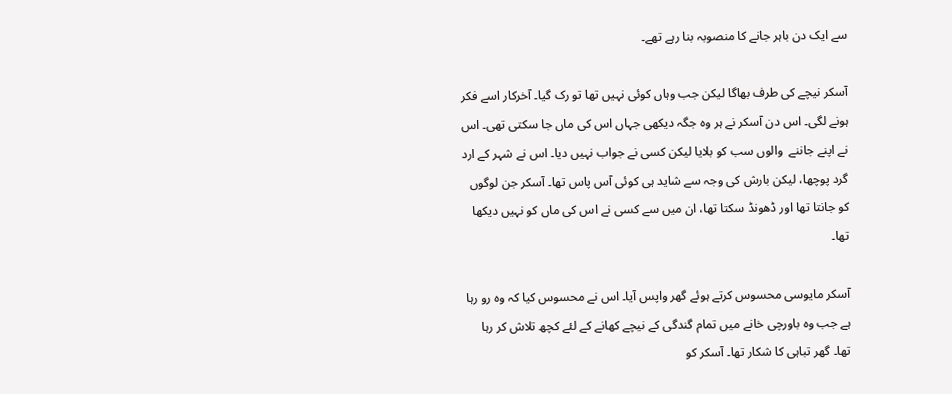سے ایک دن باہر جانے کا منصوبہ بنا رہے تھے۔

آسکر نیچے کی طرف بھاگا لیکن جب وہاں کوئی نہیں تھا تو رک گیا۔ آخرکار اسے فکر ہونے لگی۔ اس دن آسکر نے ہر وہ جگہ دیکھی جہاں اس کی ماں جا سکتی تھی۔ اس نے اپنے جاننے  والوں سب کو بلایا لیکن کسی نے جواب نہیں دیا۔ اس نے شہر کے ارد گرد پوچھا، لیکن بارش کی وجہ سے شاید ہی کوئی آس پاس تھا۔ آسکر جن لوگوں کو جانتا تھا اور ڈھونڈ سکتا تھا، ان میں سے کسی نے اس کی ماں کو نہیں دیکھا تھا۔

آسکر مایوسی محسوس کرتے ہوئے گھر واپس آیا۔ اس نے محسوس کیا کہ وہ رو رہا ہے جب وہ باورچی خانے میں تمام گندگی کے نیچے کھانے کے لئے کچھ تلاش کر رہا تھا۔ گھر تباہی کا شکار تھا۔ آسکر کو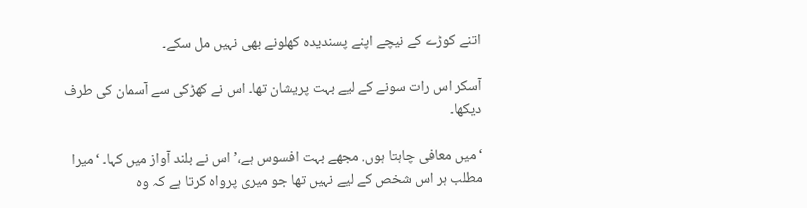اتنے کوڑے کے نیچے اپنے پسندیدہ کھلونے بھی نہیں مل سکے۔

آسکر اس رات سونے کے لیے بہت پریشان تھا۔ اس نے کھڑکی سے آسمان کی طرف دیکھا۔

‘میں معافی چاہتا ہوں. مجھے بہت افسوس ہے،’ اس نے بلند آواز میں کہا۔ ‘میرا مطلب ہر اس شخص کے لیے نہیں تھا جو میری پرواہ کرتا ہے کہ وہ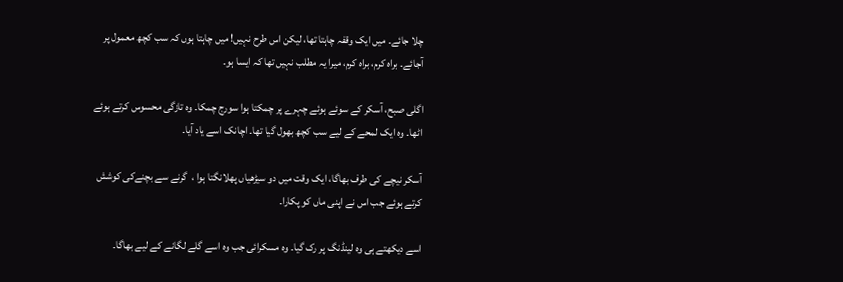چلا جائے۔ میں ایک وقفہ چاہتا تھا، لیکن اس طرح نہیں! میں چاہتا ہوں کہ سب کچھ معمول پر آجائے۔ براہ کرم، براہ کرم، میرا یہ مطلب نہیں تھا کہ ایسا ہو۔

اگلی صبح، آسکر کے سوئے ہوئے چہرے پر چمکتا ہوا سورج چمکا۔ وہ تازگی محسوس کرتے ہوئے اٹھا۔ وہ ایک لمحے کے لیے سب کچھ بھول گیا تھا۔ اچانک اسے یاد آیا۔

آسکر نیچے کی طرف بھاگا، ایک وقت میں دو سیڑھیاں پھلانگتا ہوا ،  گرنے سے بچنےکی کوشش کرتے ہوئے جب اس نے اپنی ماں کو پکارا۔

اسے دیکھتے ہی وہ لینڈنگ پر رک گیا۔ وہ مسکرائی جب وہ اسے گلے لگانے کے لیے بھاگا۔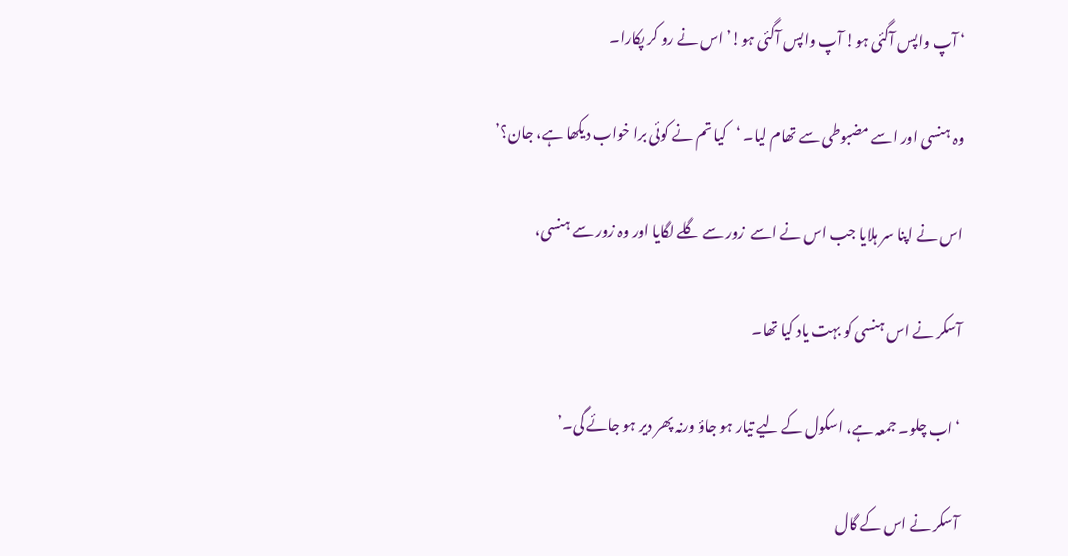‘ آپ واپس آگئی ہو! آپ واپس آگئی ہو!’ اس نے رو کر پکارا۔

وہ ہنسی اور اسے مضبوطی سے تھام لیا۔ ‘کیا تم نے کوئی برا خواب دیکھا ہے، جان؟’

اس نے اپنا سر ہلایا جب اس نے اسے  زور سے گلے لگایا اور وہ زور سے ہنسی،

آسکر نے اس ہنسی کو بہت یاد کیا تھا۔

‘اب چلو۔ جمعہ ہے، اسکول کے لیے تیار ہو جاؤ ورنہ پھر دیر ہو جائے گی۔’

آسکر نے اس کے گال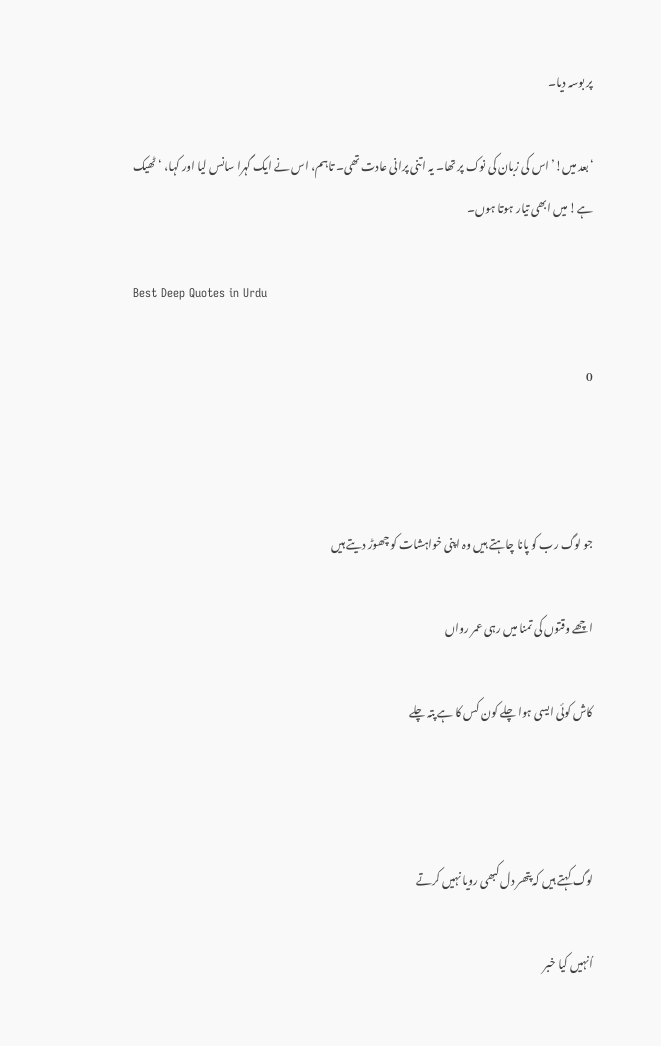پر بوسہ دیا۔

‘بعد میں!’ اس کی زبان کی نوک پر تھا۔ یہ اتنی پرانی عادت تھی۔ تاہم، اس نے ایک گہرا سانس لیا اور کہا، ‘ٹھیک ہے! میں ابھی تیار ہوتا ہوں۔

Best Deep Quotes in Urdu

0



جو لوگ رب کو پانا چاہتے ہیں وہ اپنی خواہشات کو چھوڑ دیتے ہیں

اچھے وقتوں کی تمنا میں رہی عمر رواں

کاش کوئی ایسی ہوا چلے کون کس کا ہے پتہ چلے



لوگ کہتے ہیں کہ پتھر دل کبھی رویا نہیں کرتے

اُنہیں کیا خبر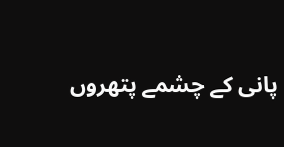پانی کے چشمے پتھروں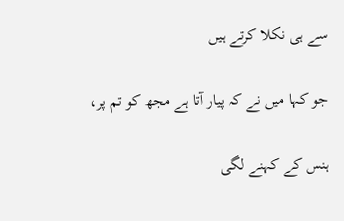سے ہی نکلا کرتے ہیں

جو کہا میں نے کہ پیار آتا ہے مجھ کو تم پر،

ہنس کے کہنے لگی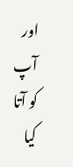اور آپ کو آتا کیا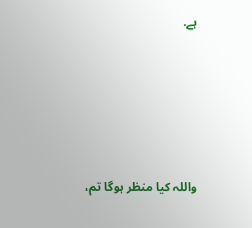ہے.





واللہ کیا منظر ہوگا تم،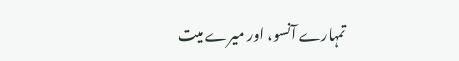تمہارے آنسو، اور میرے میت